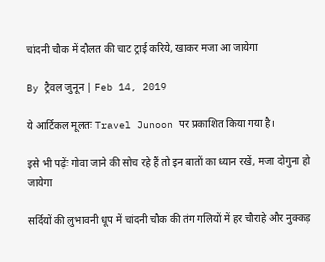चांदनी चौक में दौलत की चाट ट्राई करिये, खाकर मजा आ जायेगा

By ट्रैवल जुनून | Feb 14, 2019

ये आर्टिकल मूलतः Travel Junoon पर प्रकाशित किया गया है।

इसे भी पढ़ेंः गोवा जाने की सोच रहे हैं तो इन बातों का ध्यान रखें, मजा दोगुना हो जायेगा

सर्दियों की लुभावनी धूप में चांदनी चौक की तंग गलियों में हर चौराहे और नुक्कड़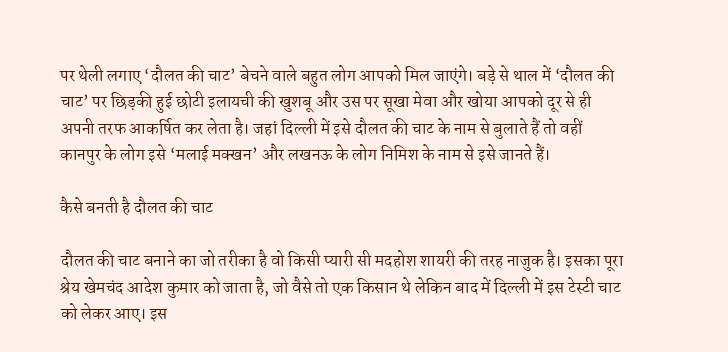पर थेली लगाए ‘दौलत की चाट’ बेचने वाले बहुत लोग आपको मिल जाएंगे। बड़े से थाल में ‘दौलत की चाट’ पर छिड़की हुई छोटी इलायची की खुशबू और उस पर सूखा मेवा और खोया आपको दूर से ही अपनी तरफ आकर्षित कर लेता है। जहां दिल्ली में इसे दौलत की चाट के नाम से बुलाते हैं तो वहीं कानपुर के लोग इसे ‘मलाई मक्खन’ और लखनऊ के लोग निमिश के नाम से इसे जानते हैं।

कैसे बनती है दौलत की चाट

दौलत की चाट बनाने का जो तरीका है वो किसी प्यारी सी मदहोश शायरी की तरह नाजुक है। इसका पूरा श्रेय खेमचंद आदेश कुमार को जाता है, जो वैसे तो एक किसान थे लेकिन बाद में दिल्ली में इस टेस्टी चाट को लेकर आए। इस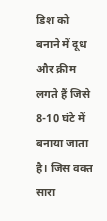डिश को बनाने में दूध और क्रीम लगते हैं जिसे 8-10 घंटे में बनाया जाता है। जिस वक्त सारा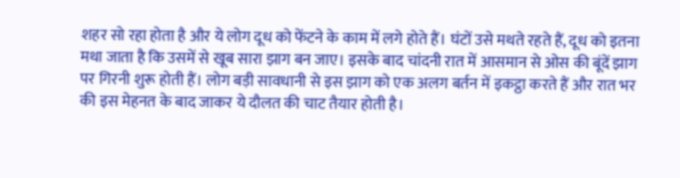शहर सो रहा होता है और ये लोग दूध को फेंटने के काम में लगे होते हैं। घंटों उसे मथते रहते हैं, दूध को इतना मथा जाता है कि उसमें से खूब सारा झाग बन जाए। इसके बाद चांदनी रात में आसमान से ओस की बूंदें झाग पर गिरनी शुरू होती हैं। लोग बड़ी सावधानी से इस झाग को एक अलग बर्तन में इकट्ठा करते हैं और रात भर की इस मेहनत के बाद जाकर ये दौलत की चाट तैयार होती है।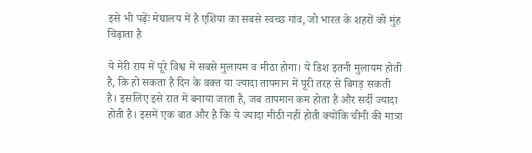इसे भी पढ़ेंः मेघालय में है एशिया का सबसे स्वच्छ गांव, जो भारत के शहरों को मुंह चिढ़ाता है

ये मेरी राय में पूरे विश्व में सबसे मुलायम व मीठा होगा। ये डिश इतनी मुलायम होती है, कि हो सकता है दिन के वक्त या ज्यादा तापमान में पूरी तरह से बिगड़ सकती है। इसलिए इसे रात में बनाया जाता है, जब तापमान कम होता है और सर्दी ज्यादा होती है। इसमें एक बात और है कि ये ज्यादा मीठी नहीं होती क्योंकि चीनी की मात्रा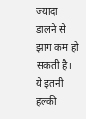ज्यादा डालने से झाग कम हो सकती है। ये इतनी हल्की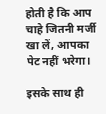होती है कि आप चाहे जितनी मर्जी खा लें, आपका पेट नहीं भरेगा।

इसके साथ ही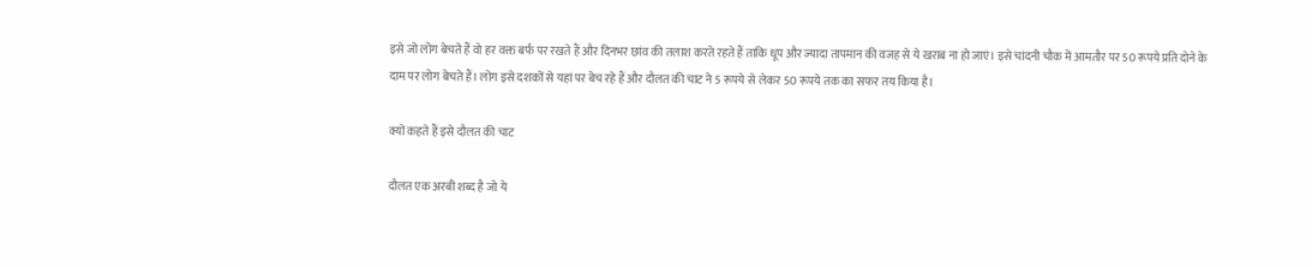इसे जो लोग बेचते हैं वो हर वक्त बर्फ पर रखते हैं और दिनभर छांव की तलाश करते रहते हैं ताकि धूप और ज्यादा तापमान की वजह से ये खराब ना हो जाएं। इसे चांदनी चौक में आमतौर पर 50 रूपये प्रति दोने के दाम पर लोग बेचते हैं। लोग इसे दशकों से यहां पर बेच रहे हैं और दौलत की चाट ने 5 रूपये से लेकर 50 रूपये तक का सफर तय किया है।

क्यों कहते हैं इसे दौलत की चाट

दौलत एक अरबी शब्द है जो ये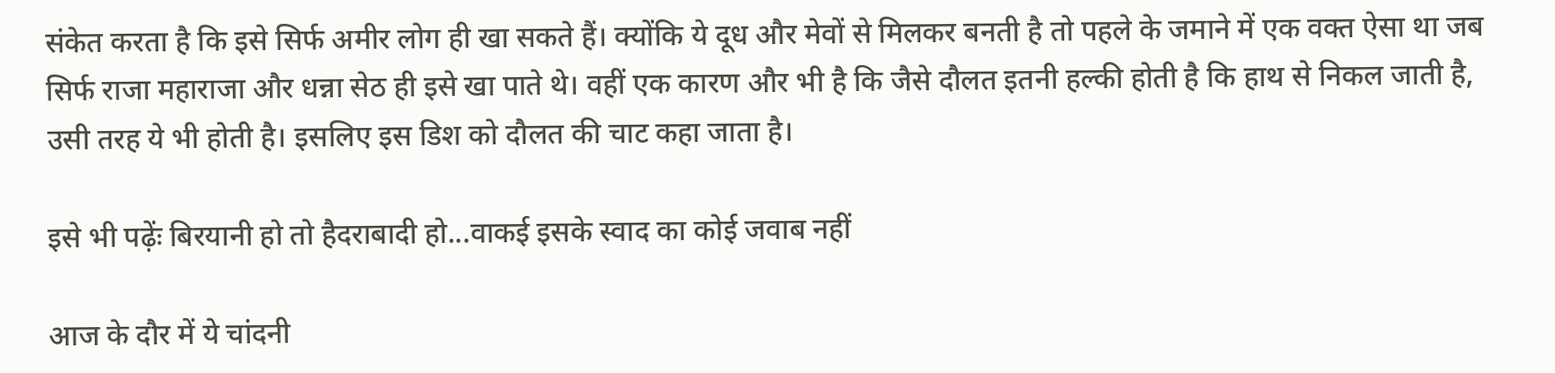संकेत करता है कि इसे सिर्फ अमीर लोग ही खा सकते हैं। क्योंकि ये दूध और मेवों से मिलकर बनती है तो पहले के जमाने में एक वक्त ऐसा था जब सिर्फ राजा महाराजा और धन्ना सेठ ही इसे खा पाते थे। वहीं एक कारण और भी है कि जैसे दौलत इतनी हल्की होती है कि हाथ से निकल जाती है, उसी तरह ये भी होती है। इसलिए इस डिश को दौलत की चाट कहा जाता है।

इसे भी पढ़ेंः बिरयानी हो तो हैदराबादी हो...वाकई इसके स्वाद का कोई जवाब नहीं

आज के दौर में ये चांदनी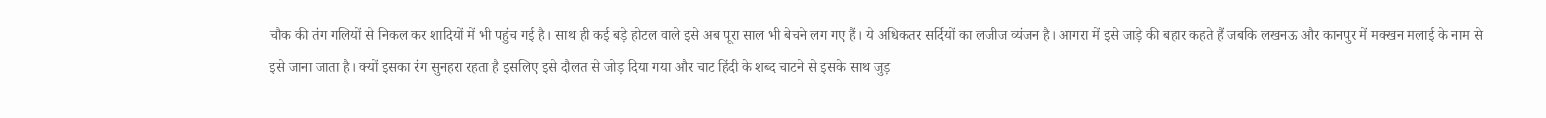चौक की तंग गलियों से निकल कर शादियों में भी पहुंच गई है। साथ ही कई बड़े होटल वाले इसे अब पूरा साल भी बेचने लग गए हैं। ये अधिकतर सर्दियों का लजीज व्यंजन है। आगरा में इसे जाड़े की बहार कहते हैं जबकि लखनऊ और कानपुर में मक्खन मलाई के नाम से इसे जाना जाता है। क्यों इसका रंग सुनहरा रहता है इसलिए इसे दौलत से जोड़ दिया गया और चाट हिंदी के शब्द चाटने से इसके साथ जुड़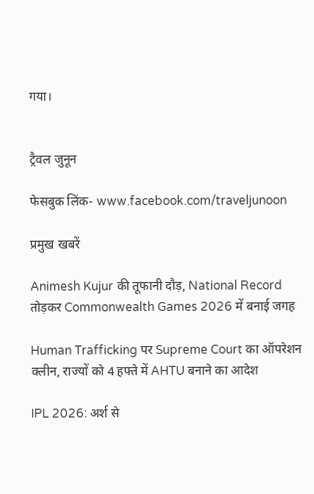गया।


ट्रैवल जुनून

फेसबुक लिंक- www.facebook.com/traveljunoon

प्रमुख खबरें

Animesh Kujur की तूफानी दौड़, National Record तोड़कर Commonwealth Games 2026 में बनाई जगह

Human Trafficking पर Supreme Court का ऑपरेशन क्लीन, राज्यों को 4 हफ्ते में AHTU बनाने का आदेश

IPL 2026: अर्श से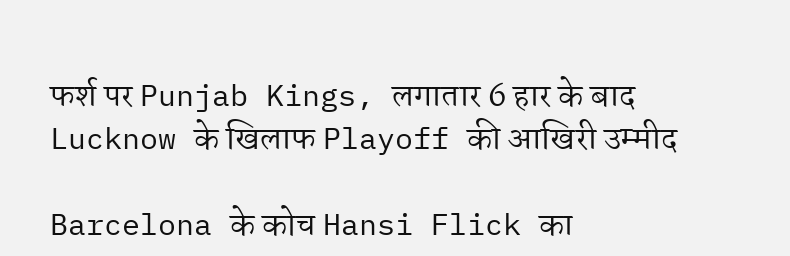फर्श पर Punjab Kings, लगातार 6 हार के बाद Lucknow के खिलाफ Playoff की आखिरी उम्मीद

Barcelona के कोच Hansi Flick का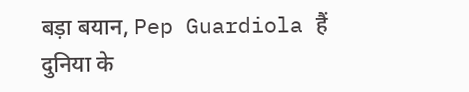बड़ा बयान, Pep Guardiola हैं दुनिया के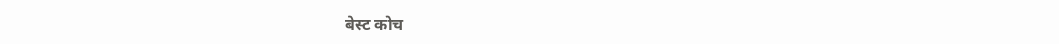बेस्ट कोच